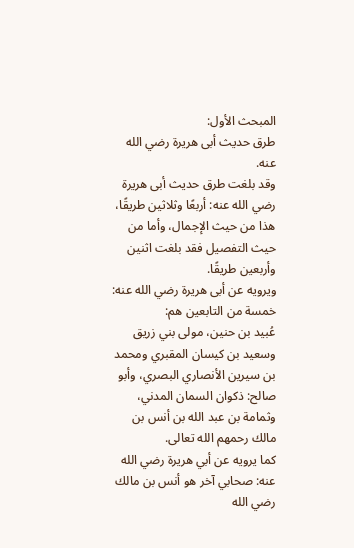المبحث الأول:
طرق حديث أبى هريرة رضي الله عنه.
وقد بلغت طرق حديث أبى هريرة رضي الله عنه: أربعًا وثلاثين طريقًا، هذا من حيث الإجمال، وأما من حيث التفصيل فقد بلغت اثنين وأربعين طريقًا.
ويرويه عن أبى هريرة رضي الله عنه: خمسة من التابعين هم:
عُبيد بن حنين، مولى بني زريق وسعيد بن كيسان المقبري ومحمد بن سيرين الأنصاري البصري، وأبو صالح: ذكوان السمان المدني، وثمامة بن عبد الله بن أنس بن مالك رحمهم الله تعالى.
كما يرويه عن أبي هريرة رضي الله عنه: صحابي آخر هو أنس بن مالك رضي الله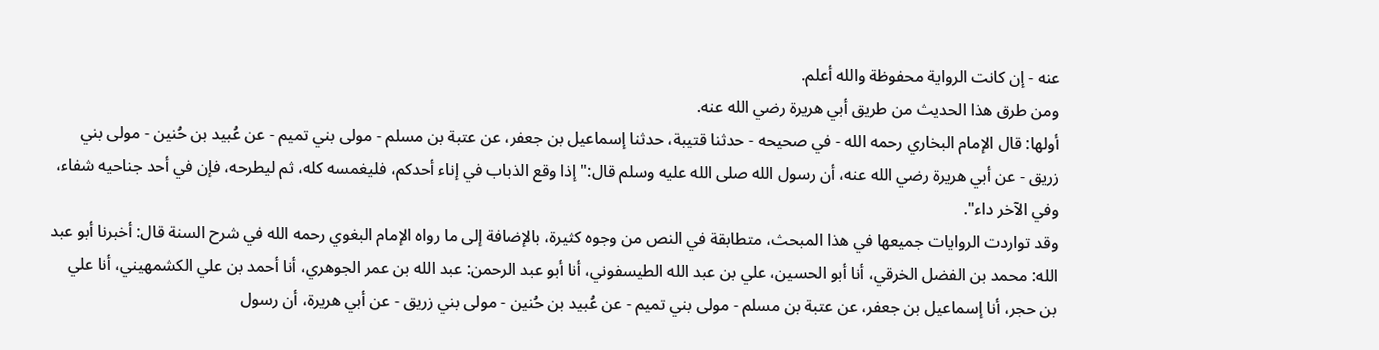عنه - إن كانت الرواية محفوظة والله أعلم.
ومن طرق هذا الحديث من طريق أبي هريرة رضي الله عنه.
أولها: قال الإمام البخاري رحمه الله - في صحيحه - حدثنا قتيبة، حدثنا إسماعيل بن جعفر، عن عتبة بن مسلم - مولى بني تميم - عن عُبيد بن حُنين - مولى بني زريق - عن أبي هريرة رضي الله عنه، أن رسول الله صلى الله عليه وسلم قال:"إذا وقع الذباب في إناء أحدكم، فليغمسه كله، ثم ليطرحه، فإن في أحد جناحيه شفاء، وفي الآخر داء".
وقد تواردت الروايات جميعها في هذا المبحث، متطابقة في النص من وجوه كثيرة، بالإضافة إلى ما رواه الإمام البغوي رحمه الله في شرح السنة قال: أخبرنا أبو عبد الله: محمد بن الفضل الخرقي، أنا أبو الحسين، علي بن عبد الله الطيسفوني، أنا أبو عبد الرحمن: عبد الله بن عمر الجوهري، أنا أحمد بن علي الكشمهيني، أنا علي بن حجر، أنا إسماعيل بن جعفر، عن عتبة بن مسلم - مولى بني تميم - عن عُبيد بن حُنين - مولى بني زريق - عن أبي هريرة، أن رسول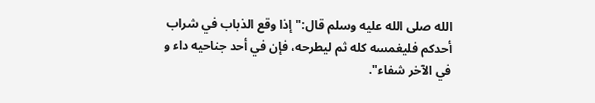الله صلى الله عليه وسلم قال:"إذا وقع الذباب في شراب أحدكم فليغمسه كله ثم ليطرحه، فإن في أحد جناحيه داء و في الآخر شفاء".